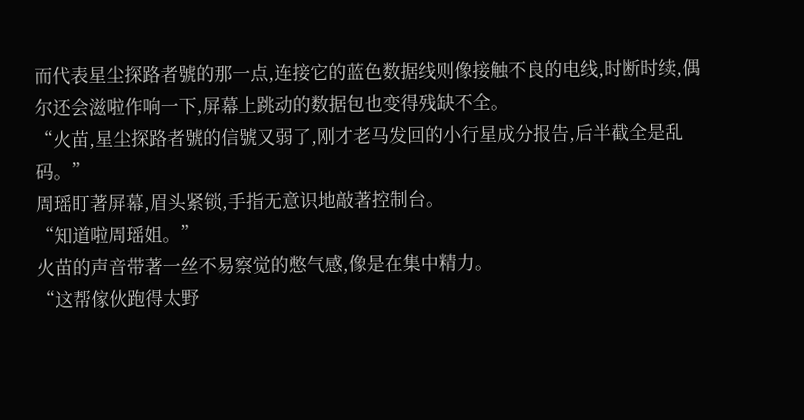而代表星尘探路者號的那一点,连接它的蓝色数据线则像接触不良的电线,时断时续,偶尔还会滋啦作响一下,屏幕上跳动的数据包也变得残缺不全。
“火苗,星尘探路者號的信號又弱了,刚才老马发回的小行星成分报告,后半截全是乱码。”
周瑶盯著屏幕,眉头紧锁,手指无意识地敲著控制台。
“知道啦周瑶姐。”
火苗的声音带著一丝不易察觉的憋气感,像是在集中精力。
“这帮傢伙跑得太野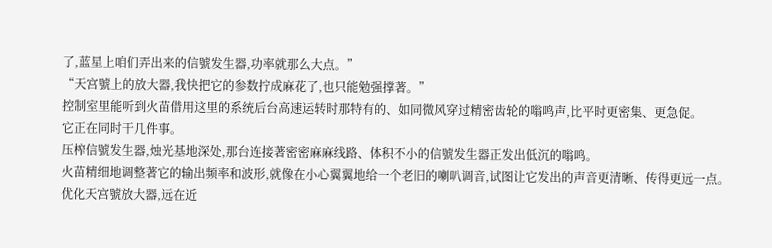了,蓝星上咱们弄出来的信號发生器,功率就那么大点。”
“天宫號上的放大器,我快把它的参数拧成麻花了,也只能勉强撑著。”
控制室里能听到火苗借用这里的系统后台高速运转时那特有的、如同微风穿过精密齿轮的嗡鸣声,比平时更密集、更急促。
它正在同时干几件事。
压榨信號发生器,烛光基地深处,那台连接著密密麻麻线路、体积不小的信號发生器正发出低沉的嗡鸣。
火苗精细地调整著它的输出频率和波形,就像在小心翼翼地给一个老旧的喇叭调音,试图让它发出的声音更清晰、传得更远一点。
优化天宫號放大器,远在近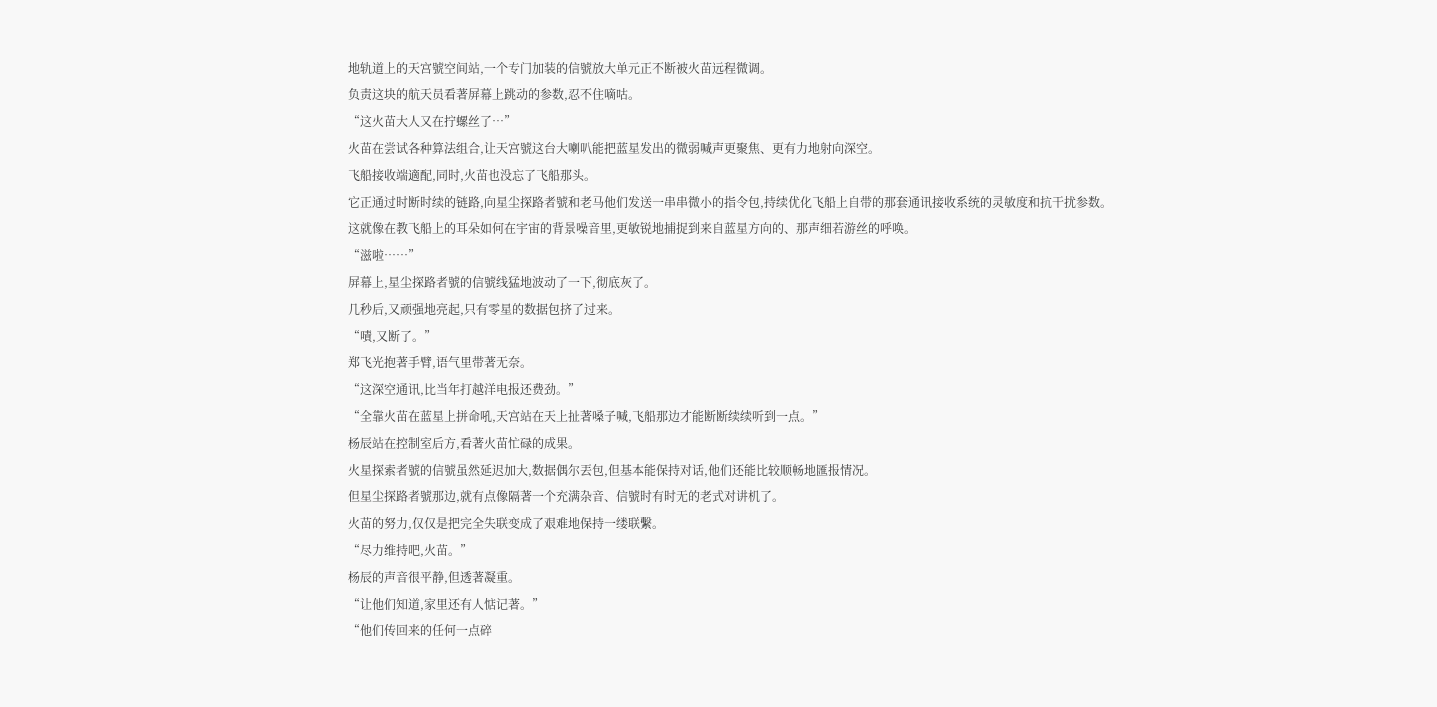地轨道上的天宫號空间站,一个专门加装的信號放大单元正不断被火苗远程微调。
负责这块的航天员看著屏幕上跳动的参数,忍不住嘀咕。
“这火苗大人又在拧螺丝了…”
火苗在尝试各种算法组合,让天宫號这台大喇叭能把蓝星发出的微弱喊声更聚焦、更有力地射向深空。
飞船接收端適配,同时,火苗也没忘了飞船那头。
它正通过时断时续的链路,向星尘探路者號和老马他们发送一串串微小的指令包,持续优化飞船上自带的那套通讯接收系统的灵敏度和抗干扰参数。
这就像在教飞船上的耳朵如何在宇宙的背景噪音里,更敏锐地捕捉到来自蓝星方向的、那声细若游丝的呼唤。
“滋啦……”
屏幕上,星尘探路者號的信號线猛地波动了一下,彻底灰了。
几秒后,又顽强地亮起,只有零星的数据包挤了过来。
“嘖,又断了。”
郑飞光抱著手臂,语气里带著无奈。
“这深空通讯,比当年打越洋电报还费劲。”
“全靠火苗在蓝星上拼命吼,天宫站在天上扯著嗓子喊,飞船那边才能断断续续听到一点。”
杨辰站在控制室后方,看著火苗忙碌的成果。
火星探索者號的信號虽然延迟加大,数据偶尔丟包,但基本能保持对话,他们还能比较顺畅地匯报情况。
但星尘探路者號那边,就有点像隔著一个充满杂音、信號时有时无的老式对讲机了。
火苗的努力,仅仅是把完全失联变成了艰难地保持一缕联繫。
“尽力维持吧,火苗。”
杨辰的声音很平静,但透著凝重。
“让他们知道,家里还有人惦记著。”
“他们传回来的任何一点碎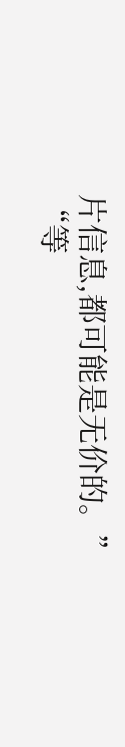片信息,都可能是无价的。”
“等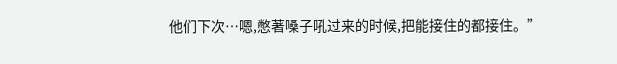他们下次…嗯,憋著嗓子吼过来的时候,把能接住的都接住。”